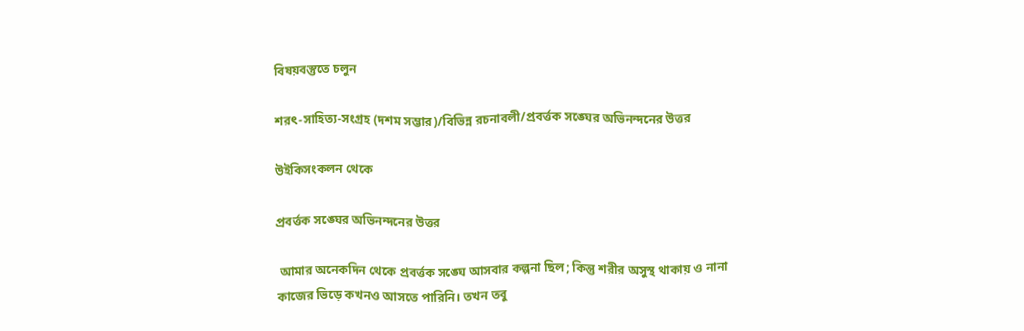বিষয়বস্তুতে চলুন

শরৎ-সাহিত্য-সংগ্রহ (দশম সম্ভার)/বিভিন্ন রচনাবলী/প্রবর্ত্তক সঙ্ঘের অভিনন্দনের উত্তর

উইকিসংকলন থেকে

প্রবর্ত্তক সঙ্ঘের অভিনন্দনের উত্তর

 আমার অনেকদিন থেকে প্রবর্ত্তক সঙ্ঘে আসবার কল্পনা ছিল; কিন্তু শরীর অসুস্থ থাকায় ও নানা কাজের ভিড়ে কখনও আসতে পারিনি। তখন তবু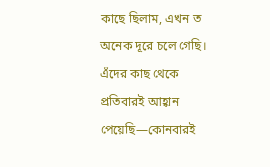কাছে ছিলাম, এখন ত অনেক দূরে চলে গেছি। এঁদের কাছ থেকে প্রতিবারই আহ্বান পেয়েছি—কোনবারই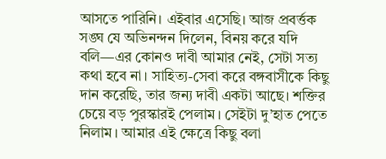আসতে পারিনি। এইবার এসেছি। আজ প্রবর্ত্তক সঙ্ঘ যে অভিনন্দন দিলেন, বিনয় করে যদি বলি—এর কোনও দাবী আমার নেই, সেটা সত্য কথা হবে না। সাহিত্য-সেবা করে বঙ্গবাসীকে কিছু দান করেছি, তার জন্য দাবী একটা আছে। শক্তির চেয়ে বড় পুরস্কারই পেলাম। সেইটা দু’হাত পেতে নিলাম। আমার এই ক্ষেত্রে কিছু বলা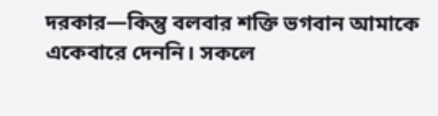দরকার—কিন্তু বলবার শক্তি ভগবান আমাকে একেবারে দেননি। সকলে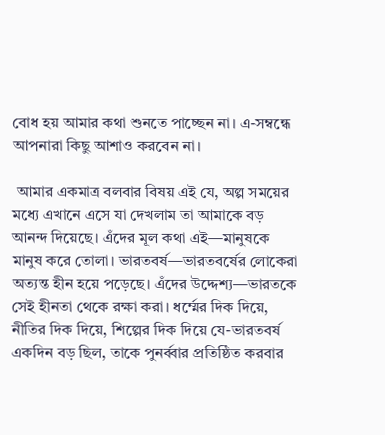বোধ হয় আমার কথা শুনতে পাচ্ছেন না। এ-সম্বন্ধে আপনারা কিছু আশাও করবেন না।

 আমার একমাত্র বলবার বিষয় এই যে, অল্প সময়ের মধ্যে এখানে এসে যা দেখলাম তা আমাকে বড় আনন্দ দিয়েছে। এঁদের মূল কথা এই—মানুষকে মানুষ করে তোলা। ভারতবর্ষ—ভারতবর্ষের লোকেরা অত্যন্ত হীন হয়ে পড়েছে। এঁদের উদ্দেশ্য—ভারতকে সেই হীনতা থেকে রক্ষা করা। ধর্ম্মের দিক দিয়ে, নীতির দিক দিয়ে, শিল্পের দিক দিয়ে যে-ভারতবর্ষ একদিন বড় ছিল, তাকে পুনর্ব্বার প্রতিষ্ঠিত করবার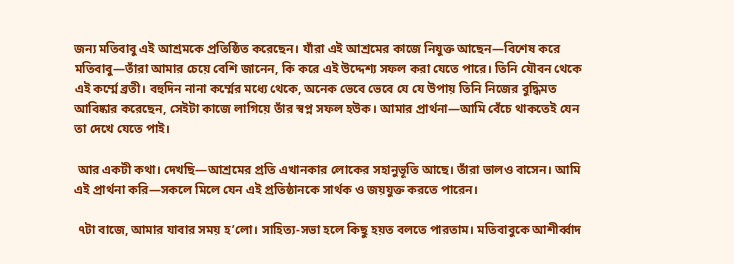জন্য মতিবাবু এই আশ্রমকে প্রতিষ্ঠিত করেছেন। যাঁরা এই আশ্রমের কাজে নিযুক্ত আছেন—বিশেষ করে মতিবাবু—তাঁরা আমার চেয়ে বেশি জানেন, কি করে এই উদ্দেশ্য সফল করা যেতে পারে। তিনি যৌবন থেকে এই কর্ম্মে ব্রতী। বহুদিন নানা কর্ম্মের মধ্যে থেকে, অনেক ভেবে ভেবে যে যে উপায় তিনি নিজের বুদ্ধিমত আবিষ্কার করেছেন, সেইটা কাজে লাগিয়ে তাঁর স্বপ্ন সফল হউক। আমার প্রার্থনা—আমি বেঁচে থাকতেই যেন তা দেখে যেতে পাই।

 আর একটী কথা। দেখছি—আশ্রমের প্রতি এখানকার লোকের সহানুভূতি আছে। তাঁরা ভালও বাসেন। আমি এই প্রার্থনা করি—সকলে মিলে যেন এই প্রতিষ্ঠানকে সার্থক ও জয়যুক্ত করতে পারেন।

 ৭টা বাজে, আমার যাবার সময় হ’লো। সাহিত্য-সভা হলে কিছু হয়ত বলতে পারতাম। মতিবাবুকে আশীর্ব্বাদ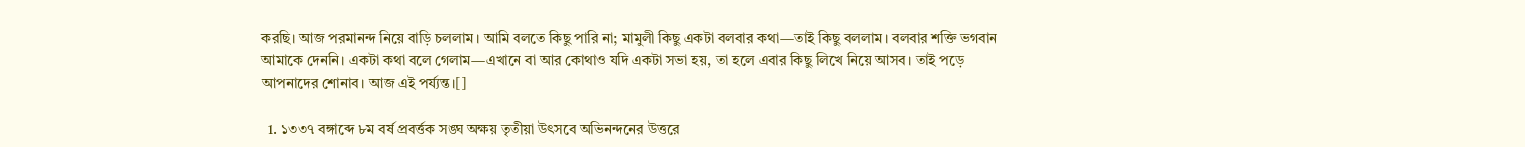করছি। আজ পরমানন্দ নিয়ে বাড়ি চললাম। আমি বলতে কিছু পারি না; মামুলী কিছু একটা বলবার কথা—তাই কিছু বললাম। বলবার শক্তি ভগবান আমাকে দেননি। একটা কথা বলে গেলাম—এখানে বা আর কোথাও যদি একটা সভা হয়, তা হলে এবার কিছু লিখে নিয়ে আসব। তাই পড়ে আপনাদের শোনাব। আজ এই পর্য্যন্ত।[]

  1. ১৩৩৭ বঙ্গাব্দে ৮ম বর্ষ প্রবর্ত্তক সঙ্ঘ অক্ষয় তৃতীয়া উৎসবে অভিনন্দনের উত্তরে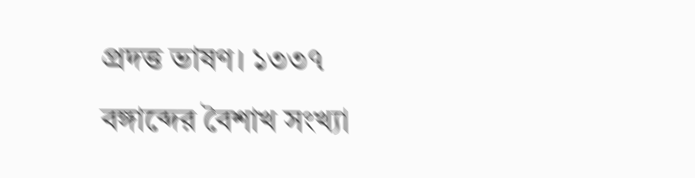প্রদত্ত ভাষণ। ১৩৩৭ বঙ্গাব্দের বৈশাখ সংখ্যা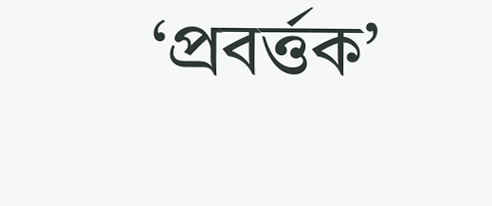‘প্রবর্ত্তক’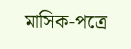মাসিক-পত্রে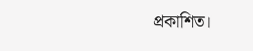প্রকাশিত।